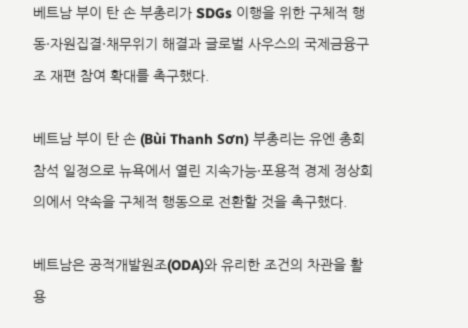베트남 부이 탄 손 부총리가 SDGs 이행을 위한 구체적 행동·자원집결·채무위기 해결과 글로벌 사우스의 국제금융구조 재편 참여 확대를 촉구했다.

베트남 부이 탄 손 (Bùi Thanh Sơn) 부총리는 유엔 총회 참석 일정으로 뉴욕에서 열린 지속가능·포용적 경제 정상회의에서 약속을 구체적 행동으로 전환할 것을 촉구했다.

베트남은 공적개발원조(ODA)와 유리한 조건의 차관을 활용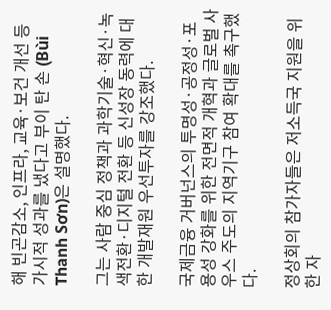해 빈곤감소, 인프라, 교육·보건 개선 등 가시적 성과를 냈다고 부이 탄 손 (Bùi Thanh Sơn)은 설명했다.

그는 사람 중심 정책과 과학기술·혁신·녹색전환·디지털 전환 등 신성장 동력에 대한 개발재원 우선투자를 강조했다.

국제금융 거버넌스의 투명성·공정성·포용성 강화를 위한 전면적 개혁과 글로벌 사우스 주도의 지역기구 참여 확대를 촉구했다.

정상회의 참가자들은 저소득국 지원을 위한 자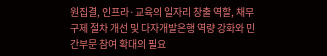원집결, 인프라·교육의 일자리 창출 역할, 채무구제 절차 개선 및 다자개발은행 역량 강화와 민간부문 참여 확대의 필요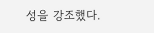성을 강조했다.